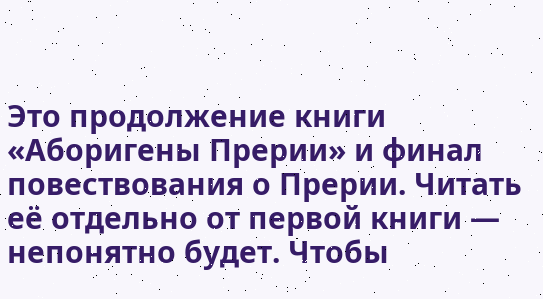Это продолжение книги «Аборигены Прерии» и финал повествования о Прерии. Читать её отдельно от первой книги — непонятно будет. Чтобы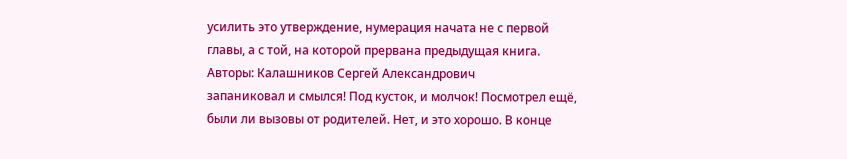усилить это утверждение, нумерация начата не с первой главы, а с той, на которой прервана предыдущая книга.
Авторы: Калашников Сергей Александрович
запаниковал и смылся! Под кусток, и молчок! Посмотрел ещё, были ли вызовы от родителей. Нет, и это хорошо. В конце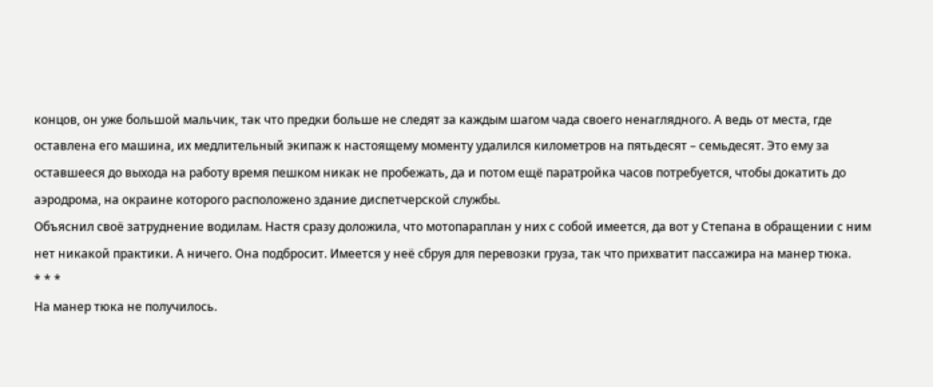концов, он уже большой мальчик, так что предки больше не следят за каждым шагом чада своего ненаглядного. А ведь от места, где оставлена его машина, их медлительный экипаж к настоящему моменту удалился километров на пятьдесят – семьдесят. Это ему за оставшееся до выхода на работу время пешком никак не пробежать, да и потом ещё паратройка часов потребуется, чтобы докатить до аэродрома, на окраине которого расположено здание диспетчерской службы.
Объяснил своё затруднение водилам. Настя сразу доложила, что мотопараплан у них с собой имеется, да вот у Степана в обращении с ним нет никакой практики. А ничего. Она подбросит. Имеется у неё сбруя для перевозки груза, так что прихватит пассажира на манер тюка.
* * *
На манер тюка не получилось.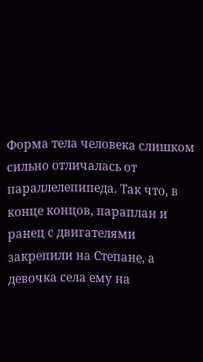Форма тела человека слишком сильно отличалась от параллелепипеда. Так что, в конце концов, параплан и ранец с двигателями закрепили на Степане, а девочка села ему на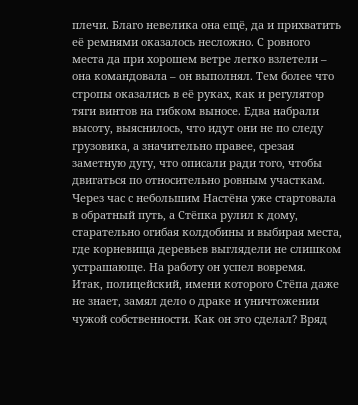плечи. Благо невелика она ещё, да и прихватить её ремнями оказалось несложно. С ровного места да при хорошем ветре легко взлетели – она командовала – он выполнял. Тем более что стропы оказались в её руках, как и регулятор тяги винтов на гибком выносе. Едва набрали высоту, выяснилось, что идут они не по следу грузовика, а значительно правее, срезая заметную дугу, что описали ради того, чтобы двигаться по относительно ровным участкам.
Через час с небольшим Настёна уже стартовала в обратный путь, а Стёпка рулил к дому, старательно огибая колдобины и выбирая места, где корневища деревьев выглядели не слишком устрашающе. На работу он успел вовремя.
Итак, полицейский, имени которого Стёпа даже не знает, замял дело о драке и уничтожении чужой собственности. Как он это сделал? Вряд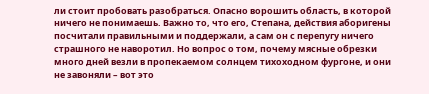ли стоит пробовать разобраться. Опасно ворошить область, в которой ничего не понимаешь. Важно то, что его, Степана, действия аборигены посчитали правильными и поддержали, а сам он с перепугу ничего страшного не наворотил. Но вопрос о том, почему мясные обрезки много дней везли в пропекаемом солнцем тихоходном фургоне, и они не завоняли – вот это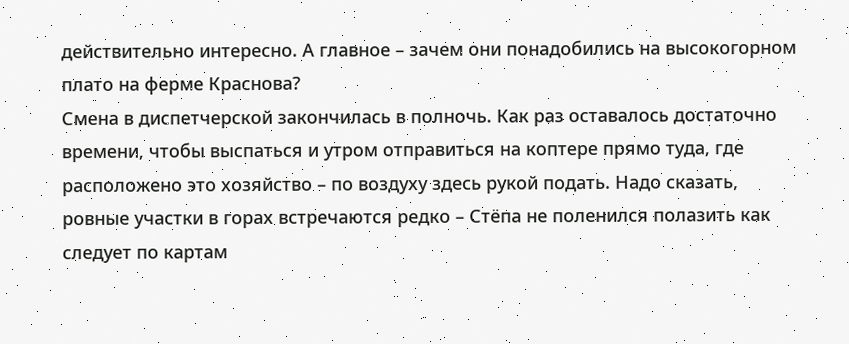действительно интересно. А главное – зачем они понадобились на высокогорном плато на ферме Краснова?
Смена в диспетчерской закончилась в полночь. Как раз оставалось достаточно времени, чтобы выспаться и утром отправиться на коптере прямо туда, где расположено это хозяйство – по воздуху здесь рукой подать. Надо сказать, ровные участки в горах встречаются редко – Стёпа не поленился полазить как следует по картам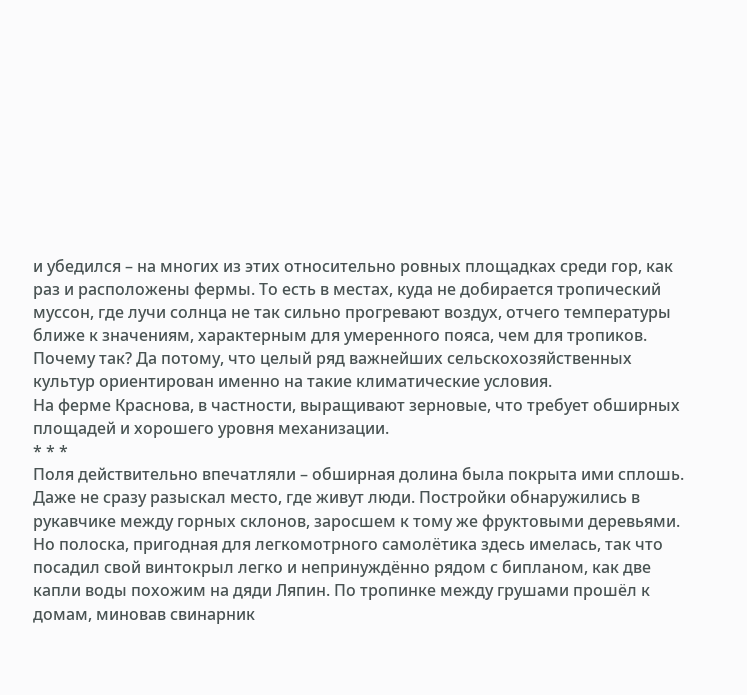и убедился – на многих из этих относительно ровных площадках среди гор, как раз и расположены фермы. То есть в местах, куда не добирается тропический муссон, где лучи солнца не так сильно прогревают воздух, отчего температуры ближе к значениям, характерным для умеренного пояса, чем для тропиков. Почему так? Да потому, что целый ряд важнейших сельскохозяйственных культур ориентирован именно на такие климатические условия.
На ферме Краснова, в частности, выращивают зерновые, что требует обширных площадей и хорошего уровня механизации.
* * *
Поля действительно впечатляли – обширная долина была покрыта ими сплошь. Даже не сразу разыскал место, где живут люди. Постройки обнаружились в рукавчике между горных склонов, заросшем к тому же фруктовыми деревьями. Но полоска, пригодная для легкомотрного самолётика здесь имелась, так что посадил свой винтокрыл легко и непринуждённо рядом с бипланом, как две капли воды похожим на дяди Ляпин. По тропинке между грушами прошёл к домам, миновав свинарник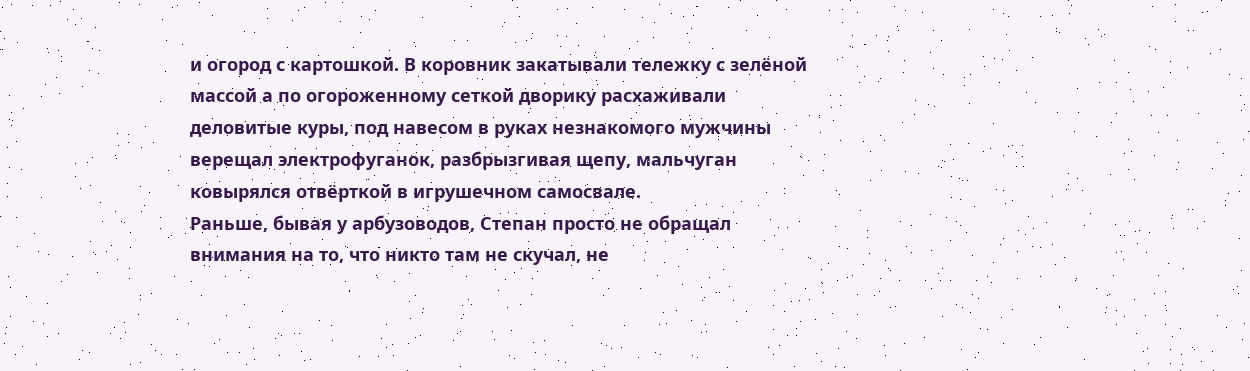и огород с картошкой. В коровник закатывали тележку с зелёной массой а по огороженному сеткой дворику расхаживали деловитые куры, под навесом в руках незнакомого мужчины верещал электрофуганок, разбрызгивая щепу, мальчуган ковырялся отвёрткой в игрушечном самосвале.
Раньше, бывая у арбузоводов, Степан просто не обращал внимания на то, что никто там не скучал, не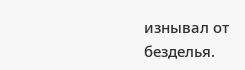изнывал от безделья.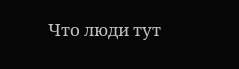Что люди тут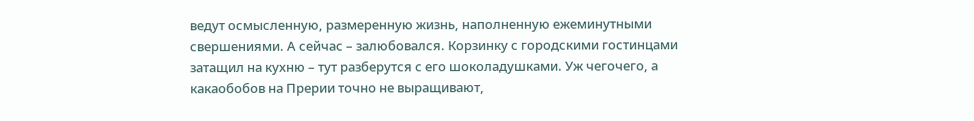ведут осмысленную, размеренную жизнь, наполненную ежеминутными свершениями. А сейчас – залюбовался. Корзинку с городскими гостинцами затащил на кухню – тут разберутся с его шоколадушками. Уж чегочего, а какаобобов на Прерии точно не выращивают,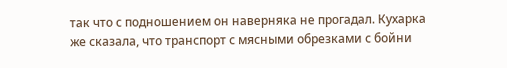так что с подношением он наверняка не прогадал. Кухарка же сказала, что транспорт с мясными обрезками с бойни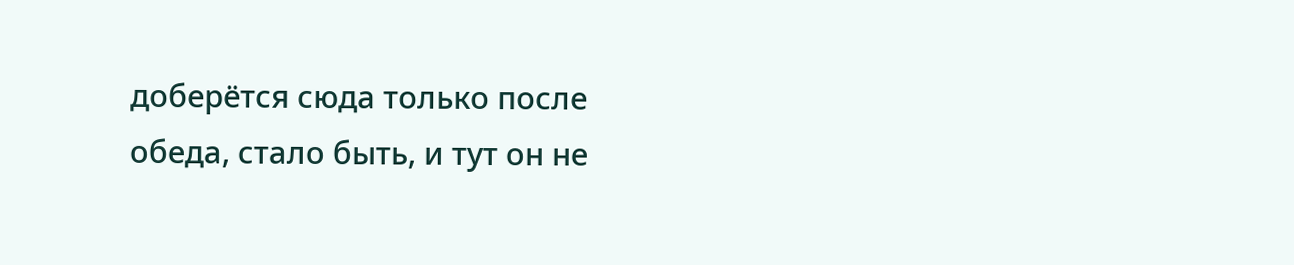доберётся сюда только после обеда, стало быть, и тут он не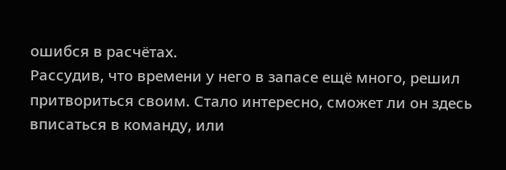ошибся в расчётах.
Рассудив, что времени у него в запасе ещё много, решил притвориться своим. Стало интересно, сможет ли он здесь вписаться в команду, или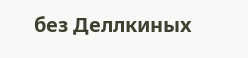без Деллкиных